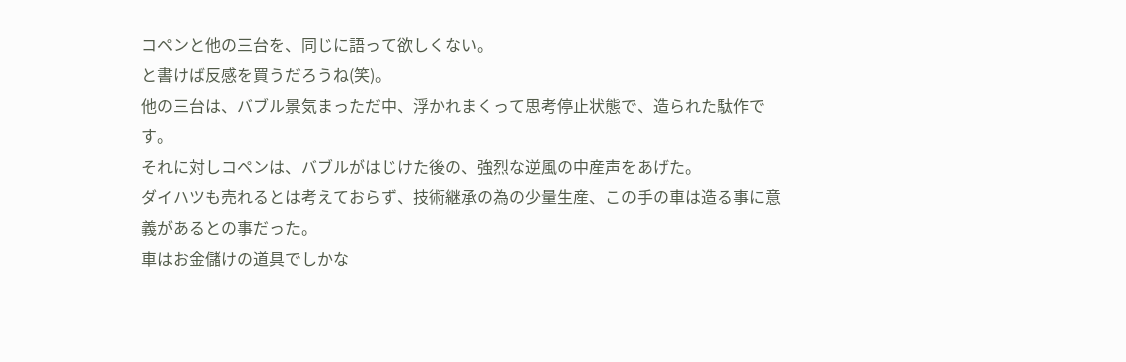コペンと他の三台を、同じに語って欲しくない。
と書けば反感を買うだろうね(笑)。
他の三台は、バブル景気まっただ中、浮かれまくって思考停止状態で、造られた駄作です。
それに対しコペンは、バブルがはじけた後の、強烈な逆風の中産声をあげた。
ダイハツも売れるとは考えておらず、技術継承の為の少量生産、この手の車は造る事に意義があるとの事だった。
車はお金儲けの道具でしかな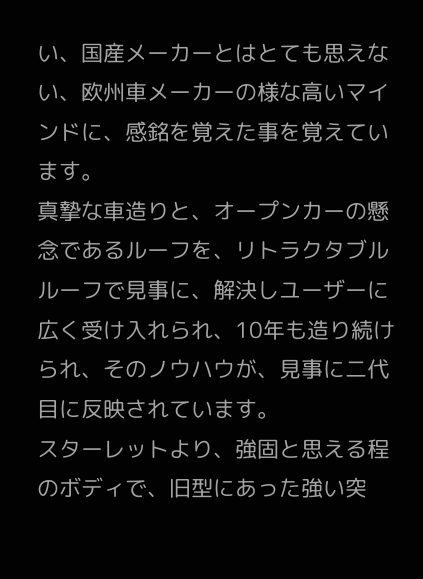い、国産メーカーとはとても思えない、欧州車メーカーの様な高いマインドに、感銘を覚えた事を覚えています。
真摯な車造りと、オープンカーの懸念であるルーフを、リトラクタブルルーフで見事に、解決しユーザーに広く受け入れられ、10年も造り続けられ、そのノウハウが、見事に二代目に反映されています。
スターレットより、強固と思える程のボディで、旧型にあった強い突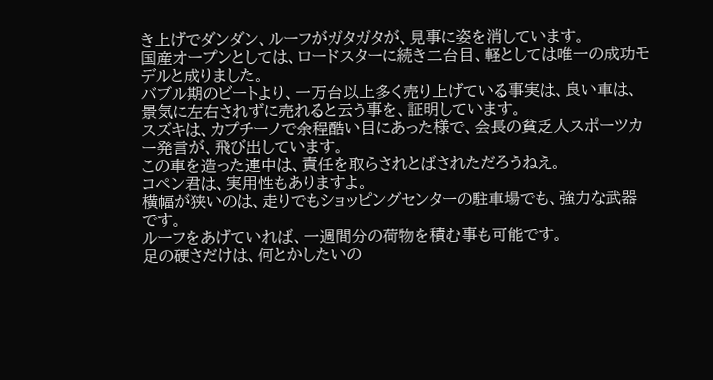き上げでダンダン、ルーフがガタガタが、見事に姿を消しています。
国産オープンとしては、ロードスターに続き二台目、軽としては唯一の成功モデルと成りました。
バブル期のビートより、一万台以上多く売り上げている事実は、良い車は、景気に左右されずに売れると云う事を、証明しています。
スズキは、カプチーノで余程酷い目にあった様で、会長の貧乏人スポーツカー発言が、飛び出しています。
この車を造った連中は、責任を取らされとばされただろうねえ。
コペン君は、実用性もありますよ。
横幅が狭いのは、走りでもショッピングセンターの駐車場でも、強力な武器です。
ルーフをあげていれば、一週間分の荷物を積む事も可能です。
足の硬さだけは、何とかしたいの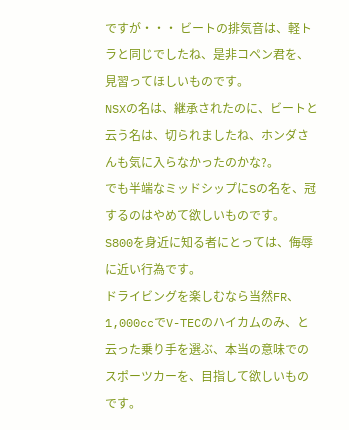ですが・・・ ビートの排気音は、軽トラと同じでしたね、是非コペン君を、見習ってほしいものです。
NSXの名は、継承されたのに、ビートと云う名は、切られましたね、ホンダさんも気に入らなかったのかな?。
でも半端なミッドシップにSの名を、冠するのはやめて欲しいものです。
S800を身近に知る者にとっては、侮辱に近い行為です。
ドライビングを楽しむなら当然FR、1,000ccでV-TECのハイカムのみ、と云った乗り手を選ぶ、本当の意味でのスポーツカーを、目指して欲しいものです。